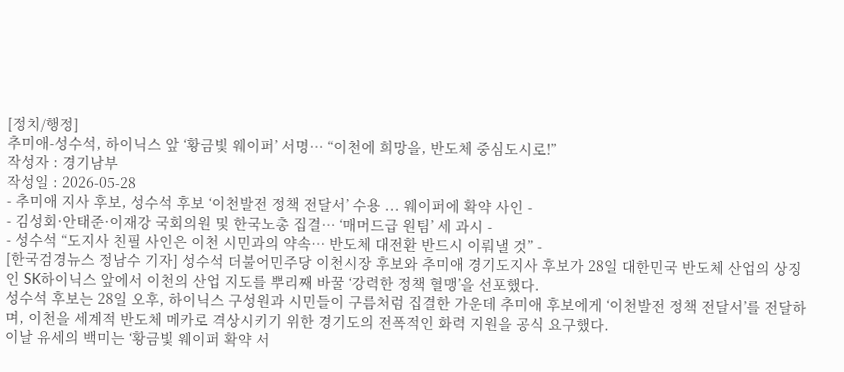[정치/행정]
추미애-성수석, 하이닉스 앞 ‘황금빛 웨이퍼’ 서명… “이천에 희망을, 반도체 중심도시로!”
작성자 : 경기남부
작성일 : 2026-05-28
- 추미애 지사 후보, 성수석 후보 ‘이천발전 정책 전달서’ 수용 ... 웨이퍼에 확약 사인 -
- 김성회·안태준·이재강 국회의원 및 한국노총 집결… ‘매머드급 원팀’ 세 과시 -
- 성수석 “도지사 친필 사인은 이천 시민과의 약속… 반도체 대전환 반드시 이뤄낼 것” -
[한국검경뉴스 정남수 기자] 성수석 더불어민주당 이천시장 후보와 추미애 경기도지사 후보가 28일 대한민국 반도체 산업의 상징인 SK하이닉스 앞에서 이천의 산업 지도를 뿌리째 바꿀 ‘강력한 정책 혈맹’을 선포했다.
성수석 후보는 28일 오후, 하이닉스 구성원과 시민들이 구름처럼 집결한 가운데 추미애 후보에게 ‘이천발전 정책 전달서’를 전달하며, 이천을 세계적 반도체 메카로 격상시키기 위한 경기도의 전폭적인 화력 지원을 공식 요구했다.
이날 유세의 백미는 ‘황금빛 웨이퍼 확약 서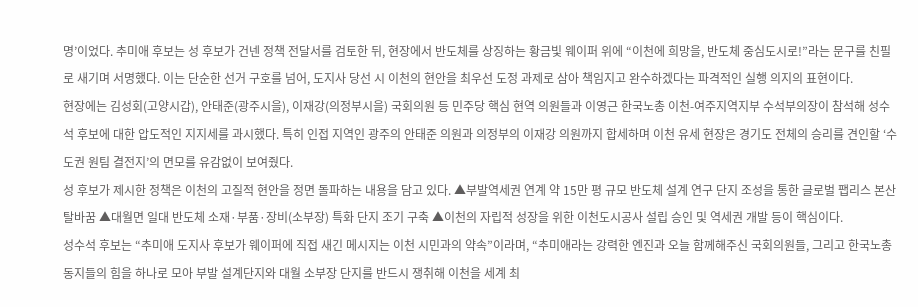명’이었다. 추미애 후보는 성 후보가 건넨 정책 전달서를 검토한 뒤, 현장에서 반도체를 상징하는 황금빛 웨이퍼 위에 “이천에 희망을, 반도체 중심도시로!”라는 문구를 친필로 새기며 서명했다. 이는 단순한 선거 구호를 넘어, 도지사 당선 시 이천의 현안을 최우선 도정 과제로 삼아 책임지고 완수하겠다는 파격적인 실행 의지의 표현이다.
현장에는 김성회(고양시갑), 안태준(광주시을), 이재강(의정부시을) 국회의원 등 민주당 핵심 현역 의원들과 이영근 한국노총 이천-여주지역지부 수석부의장이 참석해 성수석 후보에 대한 압도적인 지지세를 과시했다. 특히 인접 지역인 광주의 안태준 의원과 의정부의 이재강 의원까지 합세하며 이천 유세 현장은 경기도 전체의 승리를 견인할 ‘수도권 원팀 결전지’의 면모를 유감없이 보여줬다.
성 후보가 제시한 정책은 이천의 고질적 현안을 정면 돌파하는 내용을 담고 있다. ▲부발역세권 연계 약 15만 평 규모 반도체 설계 연구 단지 조성을 통한 글로벌 팹리스 본산 탈바꿈 ▲대월면 일대 반도체 소재·부품·장비(소부장) 특화 단지 조기 구축 ▲이천의 자립적 성장을 위한 이천도시공사 설립 승인 및 역세권 개발 등이 핵심이다.
성수석 후보는 “추미애 도지사 후보가 웨이퍼에 직접 새긴 메시지는 이천 시민과의 약속”이라며, “추미애라는 강력한 엔진과 오늘 함께해주신 국회의원들, 그리고 한국노총 동지들의 힘을 하나로 모아 부발 설계단지와 대월 소부장 단지를 반드시 쟁취해 이천을 세계 최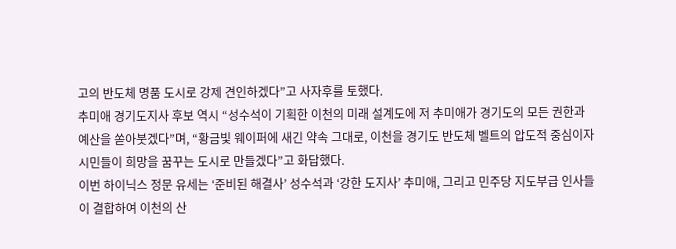고의 반도체 명품 도시로 강제 견인하겠다”고 사자후를 토했다.
추미애 경기도지사 후보 역시 “성수석이 기획한 이천의 미래 설계도에 저 추미애가 경기도의 모든 권한과 예산을 쏟아붓겠다”며, “황금빛 웨이퍼에 새긴 약속 그대로, 이천을 경기도 반도체 벨트의 압도적 중심이자 시민들이 희망을 꿈꾸는 도시로 만들겠다”고 화답했다.
이번 하이닉스 정문 유세는 ‘준비된 해결사’ 성수석과 ‘강한 도지사’ 추미애, 그리고 민주당 지도부급 인사들이 결합하여 이천의 산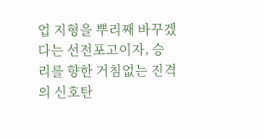업 지형을 뿌리째 바꾸겠다는 선전포고이자, 승리를 향한 거침없는 진격의 신호탄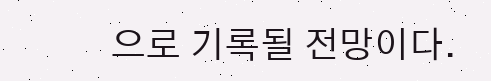으로 기록될 전망이다.